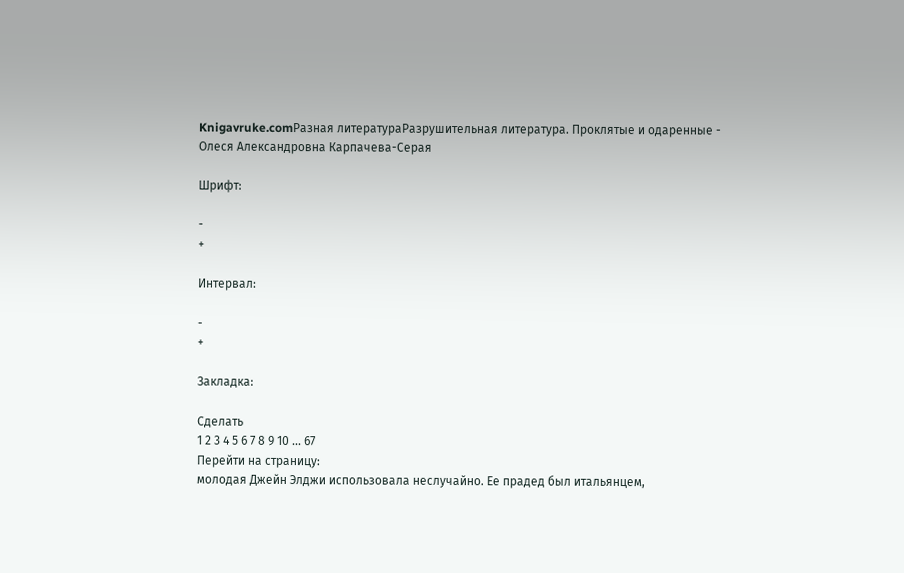Knigavruke.comРазная литератураРазрушительная литература. Проклятые и одаренные - Олеся Александровна Карпачева-Серая

Шрифт:

-
+

Интервал:

-
+

Закладка:

Сделать
1 2 3 4 5 6 7 8 9 10 ... 67
Перейти на страницу:
молодая Джейн Элджи использовала неслучайно. Ее прадед был итальянцем,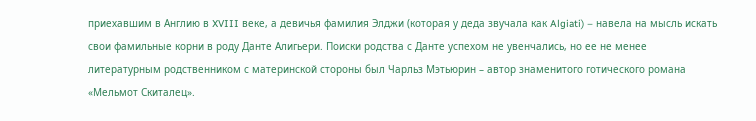приехавшим в Англию в XVIII веке, а девичья фамилия Элджи (которая у деда звучала как Algiati) – навела на мысль искать свои фамильные корни в роду Данте Алигьери. Поиски родства с Данте успехом не увенчались, но ее не менее литературным родственником с материнской стороны был Чарльз Мэтьюрин – автор знаменитого готического романа «Мельмот Скиталец».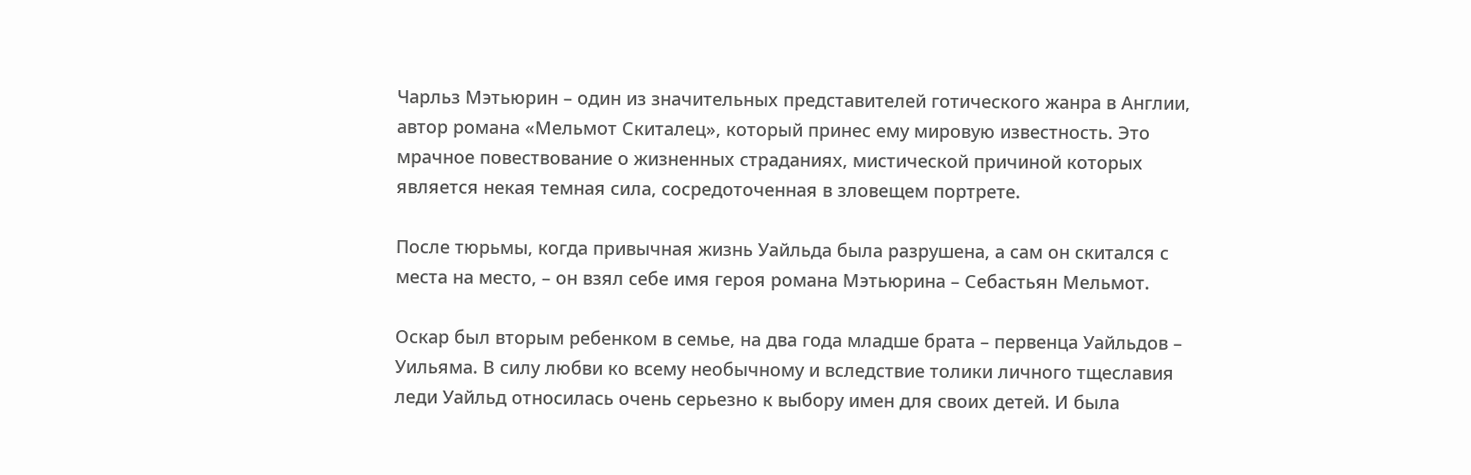Чарльз Мэтьюрин – один из значительных представителей готического жанра в Англии, автор романа «Мельмот Скиталец», который принес ему мировую известность. Это мрачное повествование о жизненных страданиях, мистической причиной которых является некая темная сила, сосредоточенная в зловещем портрете.

После тюрьмы, когда привычная жизнь Уайльда была разрушена, а сам он скитался с места на место, – он взял себе имя героя романа Мэтьюрина – Себастьян Мельмот.

Оскар был вторым ребенком в семье, на два года младше брата – первенца Уайльдов – Уильяма. В силу любви ко всему необычному и вследствие толики личного тщеславия леди Уайльд относилась очень серьезно к выбору имен для своих детей. И была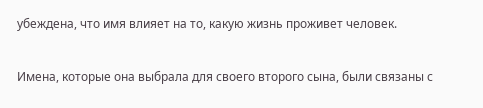убеждена, что имя влияет на то, какую жизнь проживет человек.

Имена, которые она выбрала для своего второго сына, были связаны с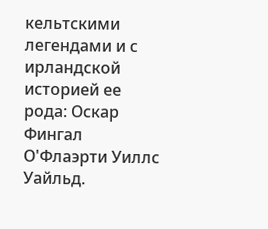кельтскими легендами и с ирландской историей ее рода: Оскар Фингал О'Флаэрти Уиллс Уайльд.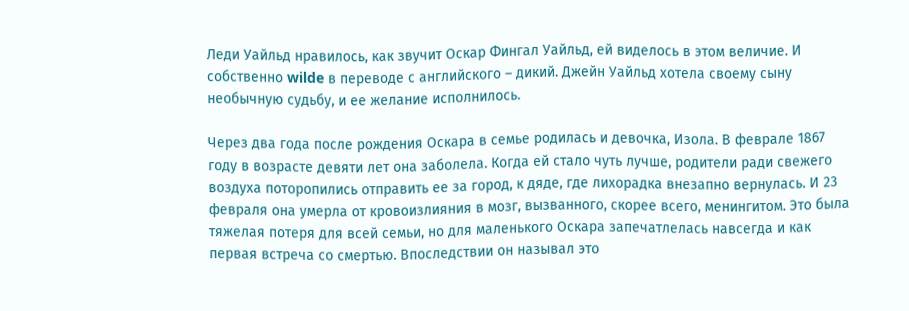Леди Уайльд нравилось, как звучит Оскар Фингал Уайльд, ей виделось в этом величие. И собственно wilde в переводе с английского – дикий. Джейн Уайльд хотела своему сыну необычную судьбу, и ее желание исполнилось.

Через два года после рождения Оскара в семье родилась и девочка, Изола. В феврале 1867 году в возрасте девяти лет она заболела. Когда ей стало чуть лучше, родители ради свежего воздуха поторопились отправить ее за город, к дяде, где лихорадка внезапно вернулась. И 23 февраля она умерла от кровоизлияния в мозг, вызванного, скорее всего, менингитом. Это была тяжелая потеря для всей семьи, но для маленького Оскара запечатлелась навсегда и как первая встреча со смертью. Впоследствии он называл это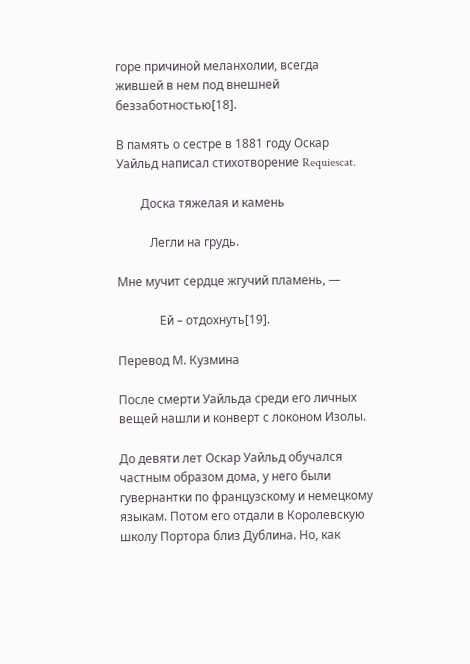горе причиной меланхолии, всегда жившей в нем под внешней беззаботностью[18].

В память о сестре в 1881 году Оскар Уайльд написал стихотворение Requiescat.

        Доска тяжелая и камень

           Легли на грудь.

Мне мучит сердце жгучий пламень, —

              Ей – отдохнуть[19].

Перевод М. Кузмина

После смерти Уайльда среди его личных вещей нашли и конверт с локоном Изолы.

До девяти лет Оскар Уайльд обучался частным образом дома, у него были гувернантки по французскому и немецкому языкам. Потом его отдали в Королевскую школу Портора близ Дублина. Но, как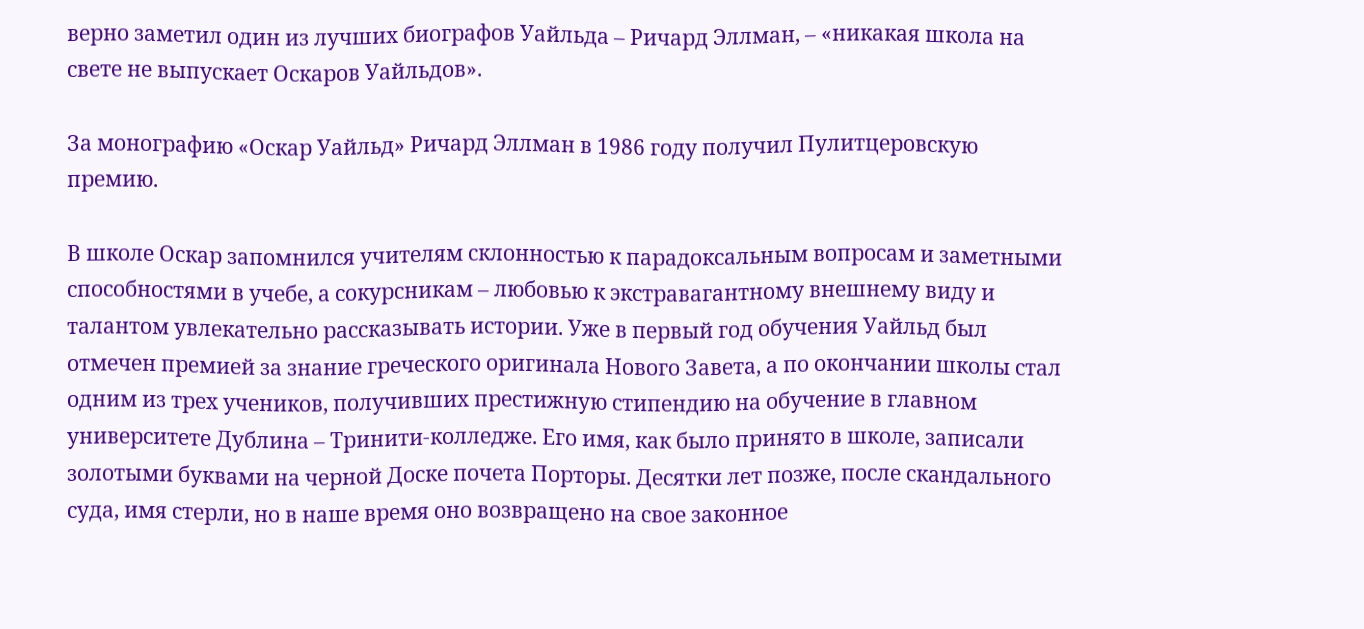верно заметил один из лучших биографов Уайльда – Ричард Эллман, – «никакая школа на свете не выпускает Оскаров Уайльдов».

За монографию «Оскар Уайльд» Ричард Эллман в 1986 году получил Пулитцеровскую премию.

В школе Оскар запомнился учителям склонностью к парадоксальным вопросам и заметными способностями в учебе, а сокурсникам – любовью к экстравагантному внешнему виду и талантом увлекательно рассказывать истории. Уже в первый год обучения Уайльд был отмечен премией за знание греческого оригинала Нового Завета, а по окончании школы стал одним из трех учеников, получивших престижную стипендию на обучение в главном университете Дублина – Тринити-колледже. Его имя, как было принято в школе, записали золотыми буквами на черной Доске почета Порторы. Десятки лет позже, после скандального суда, имя стерли, но в наше время оно возвращено на свое законное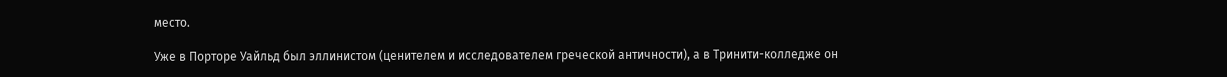место.

Уже в Порторе Уайльд был эллинистом (ценителем и исследователем греческой античности), а в Тринити-колледже он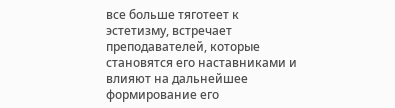все больше тяготеет к эстетизму, встречает преподавателей, которые становятся его наставниками и влияют на дальнейшее формирование его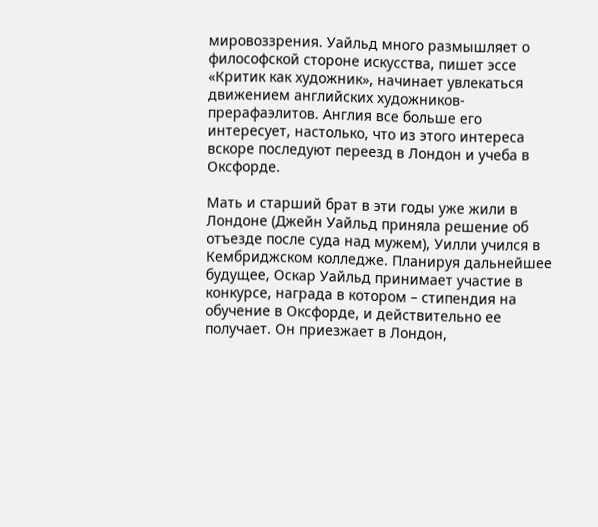мировоззрения. Уайльд много размышляет о философской стороне искусства, пишет эссе «Критик как художник», начинает увлекаться движением английских художников-прерафаэлитов. Англия все больше его интересует, настолько, что из этого интереса вскоре последуют переезд в Лондон и учеба в Оксфорде.

Мать и старший брат в эти годы уже жили в Лондоне (Джейн Уайльд приняла решение об отъезде после суда над мужем), Уилли учился в Кембриджском колледже. Планируя дальнейшее будущее, Оскар Уайльд принимает участие в конкурсе, награда в котором – стипендия на обучение в Оксфорде, и действительно ее получает. Он приезжает в Лондон,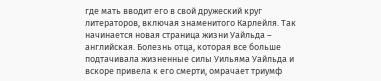где мать вводит его в свой дружеский круг литераторов, включая знаменитого Карлейля. Так начинается новая страница жизни Уайльда – английская. Болезнь отца, которая все больше подтачивала жизненные силы Уильяма Уайльда и вскоре привела к его смерти, омрачает триумф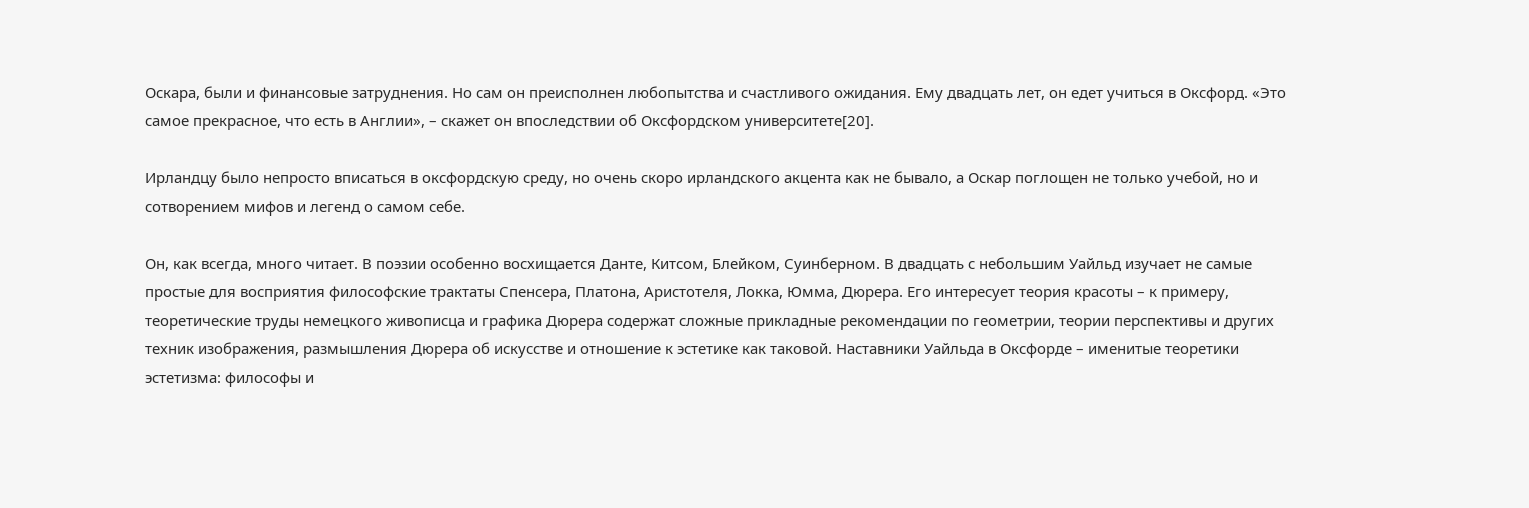Оскара, были и финансовые затруднения. Но сам он преисполнен любопытства и счастливого ожидания. Ему двадцать лет, он едет учиться в Оксфорд. «Это самое прекрасное, что есть в Англии», – скажет он впоследствии об Оксфордском университете[20].

Ирландцу было непросто вписаться в оксфордскую среду, но очень скоро ирландского акцента как не бывало, а Оскар поглощен не только учебой, но и сотворением мифов и легенд о самом себе.

Он, как всегда, много читает. В поэзии особенно восхищается Данте, Китсом, Блейком, Суинберном. В двадцать с небольшим Уайльд изучает не самые простые для восприятия философские трактаты Спенсера, Платона, Аристотеля, Локка, Юмма, Дюрера. Его интересует теория красоты – к примеру, теоретические труды немецкого живописца и графика Дюрера содержат сложные прикладные рекомендации по геометрии, теории перспективы и других техник изображения, размышления Дюрера об искусстве и отношение к эстетике как таковой. Наставники Уайльда в Оксфорде – именитые теоретики эстетизма: философы и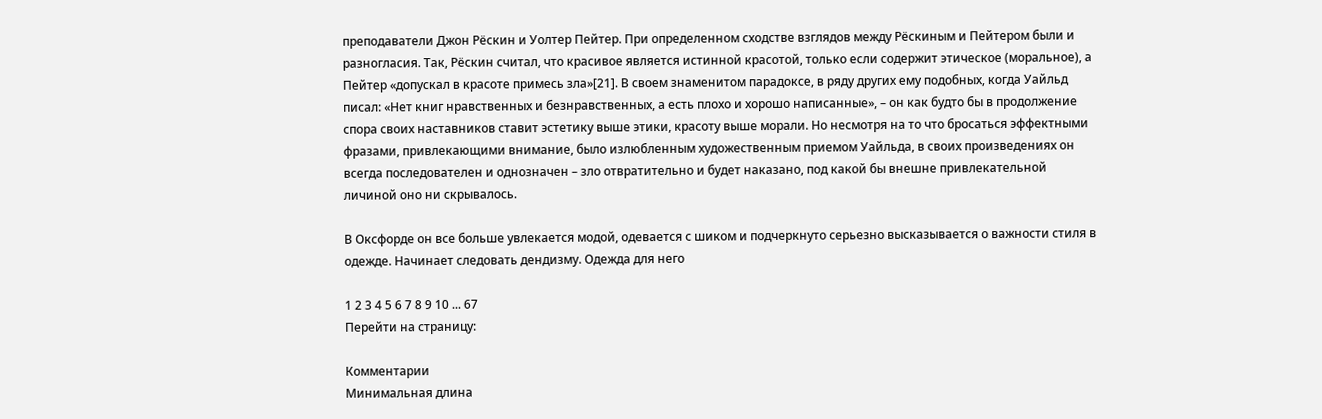преподаватели Джон Рёскин и Уолтер Пейтер. При определенном сходстве взглядов между Рёскиным и Пейтером были и разногласия. Так, Рёскин считал, что красивое является истинной красотой, только если содержит этическое (моральное), а Пейтер «допускал в красоте примесь зла»[21]. В своем знаменитом парадоксе, в ряду других ему подобных, когда Уайльд писал: «Нет книг нравственных и безнравственных, а есть плохо и хорошо написанные», – он как будто бы в продолжение спора своих наставников ставит эстетику выше этики, красоту выше морали. Но несмотря на то что бросаться эффектными фразами, привлекающими внимание, было излюбленным художественным приемом Уайльда, в своих произведениях он всегда последователен и однозначен – зло отвратительно и будет наказано, под какой бы внешне привлекательной личиной оно ни скрывалось.

В Оксфорде он все больше увлекается модой, одевается с шиком и подчеркнуто серьезно высказывается о важности стиля в одежде. Начинает следовать дендизму. Одежда для него

1 2 3 4 5 6 7 8 9 10 ... 67
Перейти на страницу:

Комментарии
Минимальная длина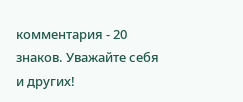комментария - 20 знаков. Уважайте себя и других!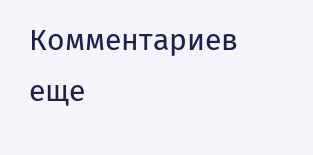Комментариев еще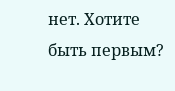нет. Хотите быть первым?